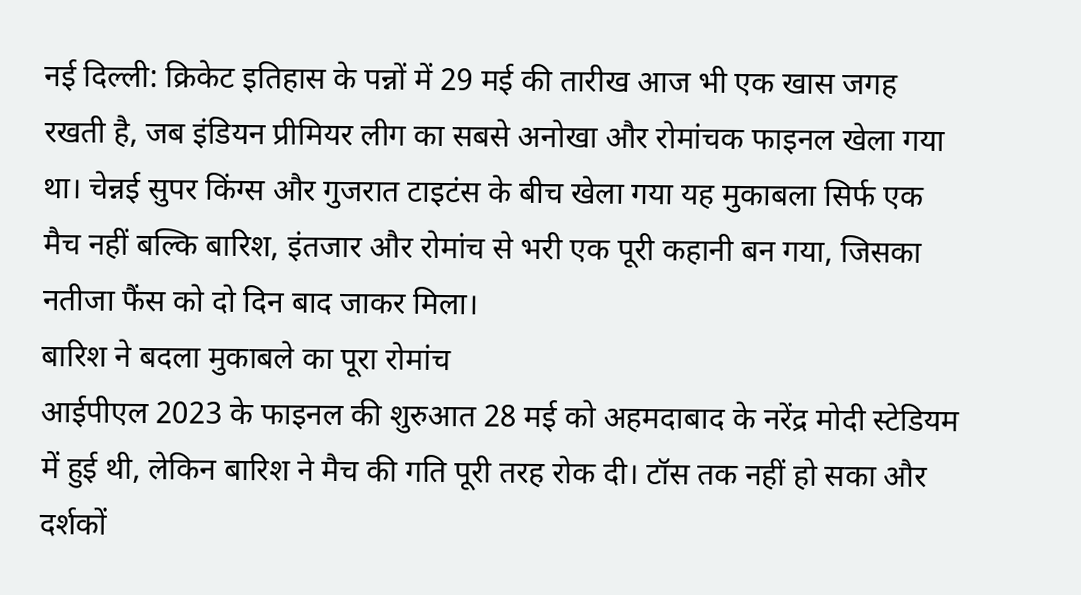नई दिल्ली: क्रिकेट इतिहास के पन्नों में 29 मई की तारीख आज भी एक खास जगह रखती है, जब इंडियन प्रीमियर लीग का सबसे अनोखा और रोमांचक फाइनल खेला गया था। चेन्नई सुपर किंग्स और गुजरात टाइटंस के बीच खेला गया यह मुकाबला सिर्फ एक मैच नहीं बल्कि बारिश, इंतजार और रोमांच से भरी एक पूरी कहानी बन गया, जिसका नतीजा फैंस को दो दिन बाद जाकर मिला।
बारिश ने बदला मुकाबले का पूरा रोमांच
आईपीएल 2023 के फाइनल की शुरुआत 28 मई को अहमदाबाद के नरेंद्र मोदी स्टेडियम में हुई थी, लेकिन बारिश ने मैच की गति पूरी तरह रोक दी। टॉस तक नहीं हो सका और दर्शकों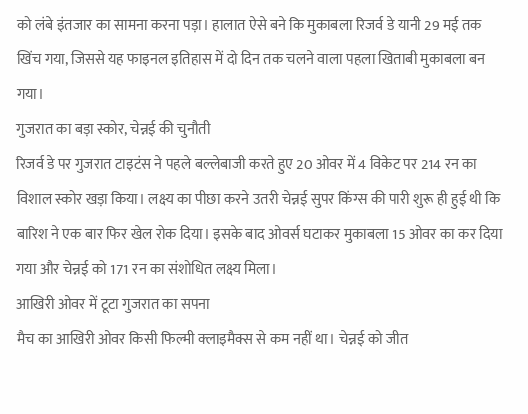को लंबे इंतजार का सामना करना पड़ा। हालात ऐसे बने कि मुकाबला रिजर्व डे यानी 29 मई तक खिंच गया, जिससे यह फाइनल इतिहास में दो दिन तक चलने वाला पहला खिताबी मुकाबला बन गया।
गुजरात का बड़ा स्कोर, चेन्नई की चुनौती
रिजर्व डे पर गुजरात टाइटंस ने पहले बल्लेबाजी करते हुए 20 ओवर में 4 विकेट पर 214 रन का विशाल स्कोर खड़ा किया। लक्ष्य का पीछा करने उतरी चेन्नई सुपर किंग्स की पारी शुरू ही हुई थी कि बारिश ने एक बार फिर खेल रोक दिया। इसके बाद ओवर्स घटाकर मुकाबला 15 ओवर का कर दिया गया और चेन्नई को 171 रन का संशोधित लक्ष्य मिला।
आखिरी ओवर में टूटा गुजरात का सपना
मैच का आखिरी ओवर किसी फिल्मी क्लाइमैक्स से कम नहीं था। चेन्नई को जीत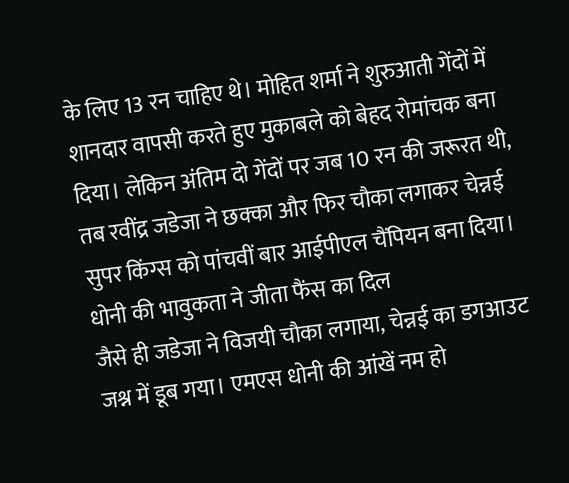के लिए 13 रन चाहिए थे। मोहित शर्मा ने शुरुआती गेंदों में शानदार वापसी करते हुए मुकाबले को बेहद रोमांचक बना दिया। लेकिन अंतिम दो गेंदों पर जब 10 रन की जरूरत थी, तब रवींद्र जडेजा ने छक्का और फिर चौका लगाकर चेन्नई सुपर किंग्स को पांचवीं बार आईपीएल चैंपियन बना दिया।
धोनी की भावुकता ने जीता फैंस का दिल
जैसे ही जडेजा ने विजयी चौका लगाया, चेन्नई का डगआउट जश्न में डूब गया। एमएस धोनी की आंखें नम हो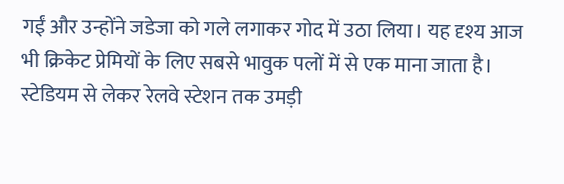गईं और उन्होंने जडेजा को गले लगाकर गोद में उठा लिया। यह दृश्य आज भी क्रिकेट प्रेमियों के लिए सबसे भावुक पलों में से एक माना जाता है।
स्टेडियम से लेकर रेलवे स्टेशन तक उमड़ी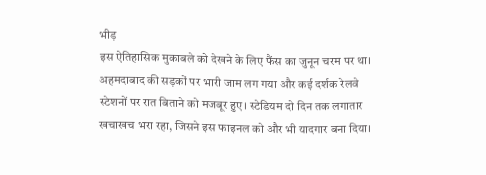भीड़
इस ऐतिहासिक मुकाबले को देखने के लिए फैंस का जुनून चरम पर था। अहमदाबाद की सड़कों पर भारी जाम लग गया और कई दर्शक रेलवे स्टेशनों पर रात बिताने को मजबूर हुए। स्टेडियम दो दिन तक लगातार खचाखच भरा रहा, जिसने इस फाइनल को और भी यादगार बना दिया।